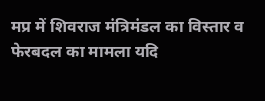मप्र में शिवराज मंत्रिमंडल का विस्तार व फेरबदल का मामला यदि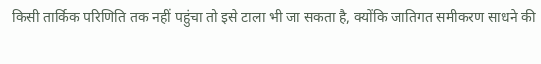किसी तार्किक परिणिति तक नहीं पहुंचा तो इसे टाला भी जा सकता है, क्योंकि जातिगत समीकरण साधने की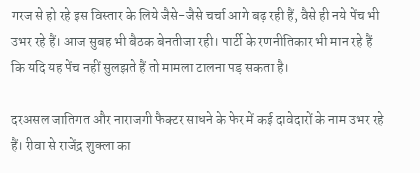गरज से हो रहे इस विस्तार के लिये जैसे-जैसे चर्चा आगे बढ़ रही हैं, वैसे ही नये पेंच भी उभर रहे हैं। आज सुबह भी बैठक बेनतीजा रही। पार्टी के रणनीतिकार भी मान रहे हैं कि यदि यह पेंच नहीं सुलझते हैं तो मामला टालना पड़ सकता है।

दरअसल जातिगत और नाराजगी फैक्टर साधने के फेर में कई दावेदारों के नाम उभर रहे हैं। रीवा से राजेंद्र शुक्ला का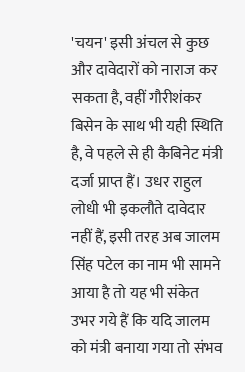'चयन' इसी अंचल से कुछ और दावेदारों को नाराज कर सकता है, वहीं गौरीशंकर बिसेन के साथ भी यही स्थिति है, वे पहले से ही कैबिनेट मंत्री दर्जा प्राप्त हैं। उधर राहुल लोधी भी इकलौते दावेदार नहीं हैं, इसी तरह अब जालम सिंह पटेल का नाम भी सामने आया है तो यह भी संकेत उभर गये हैं कि यदि जालम को मंत्री बनाया गया तो संभव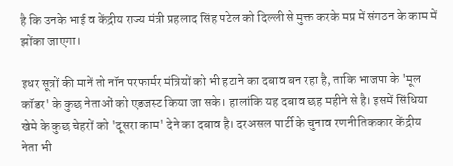है कि उनके भाई व केंद्रीय राज्य मंत्री प्रहलाद सिंह पटेल को दिल्ली से मुक्त करके मप्र में संगठन के काम में झोंका जाएगा।

इधर सूत्रों की मानें तो नॉन परफार्मर मंत्रियों को भी हटाने का दबाव बन रहा है, ताकि भाजपा के 'मूल कॉडर' के कुछ नेताओं को एडजस्ट किया जा सके। हालांकि यह दबाव छह महीने से है। इसमें सिंधिया खेमे के कुछ चेहरों को 'दूसरा काम' देने का दबाव है। दरअसल पार्टी के चुनाव रणनीतिककार केंद्रीय नेता भी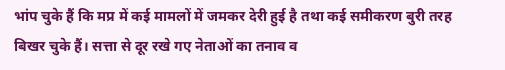भांप चुके हैं कि मप्र में कई मामलों में जमकर देरी हुई है तथा कई समीकरण बुरी तरह बिखर चुके हैं। सत्ता से दूर रखे गए नेताओं का तनाव व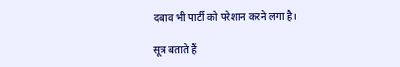दबाव भी पार्टी को परेशान करने लगा है।

सूत्र बताते हैं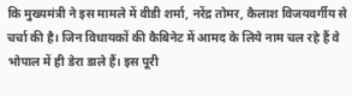कि मुख्यमंत्री ने इस मामले में वीडी शर्मा, नरेंद्र तोमर, कैलाश विजयवर्गीय से चर्चा की है। जिन विधायकों की कैबिनेट में आमद के लिये नाम चल रहे हैं वे भोपाल में ही डेरा डाले हैं। इस पूरी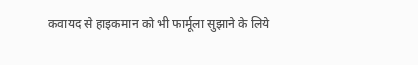कवायद से हाइकमान को भी फार्मूला सुझाने के लिये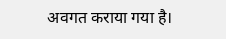अवगत कराया गया है।